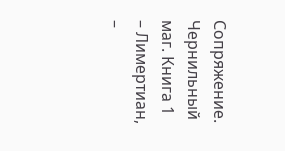Сопряжение. Чернильный маг. Книга 1
– Лимертиан, –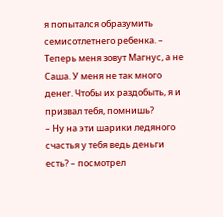я попытался образумить семисотлетнего ребенка. – Теперь меня зовут Maгнус, а не Саша. У меня не так много денег. Чтобы их раздобыть, я и призвал тебя, помнишь?
– Ну на эти шарики ледяного счастья у тебя ведь деньги есть? – посмотрел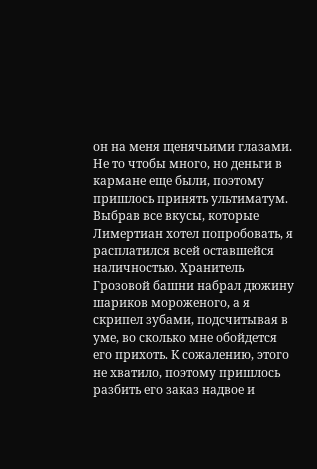он на меня щенячьими глазами.
Не то чтобы много, но деньги в кармане еще были, поэтому пришлось принять ультиматум.
Выбрав все вкусы, которые Лимертиан хотел попробовать, я расплатился всей оставшейся наличностью. Хранитель Грозовой башни набрал дюжину шариков мороженого, а я скрипел зубами, подсчитывая в уме, во сколько мне обойдется его прихоть. К сожалению, этого не хватило, поэтому пришлось разбить его заказ надвое и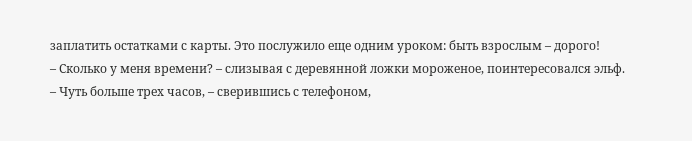заплатить остатками с карты. Это послужило еще одним уроком: быть взрослым – дорого!
– Сколько у меня времени? – слизывая с деревянной ложки мороженое, поинтересовался эльф.
– Чуть больше трех часов, – сверившись с телефоном,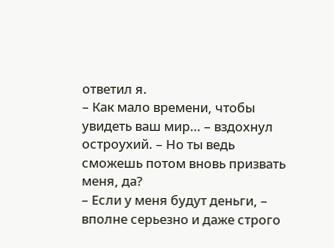ответил я.
– Как мало времени, чтобы увидеть ваш мир… – вздохнул остроухий. – Но ты ведь сможешь потом вновь призвать меня, да?
– Если у меня будут деньги, – вполне серьезно и даже строго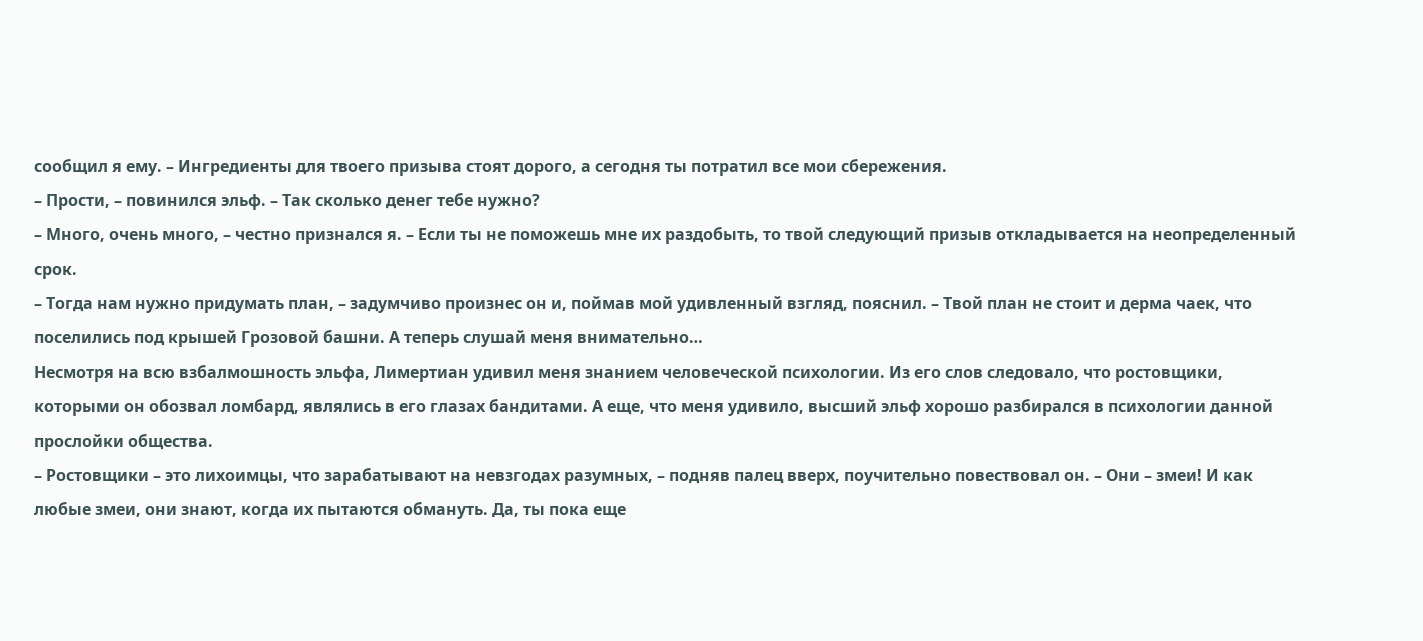сообщил я ему. – Ингредиенты для твоего призыва стоят дорого, а сегодня ты потратил все мои сбережения.
– Прости, – повинился эльф. – Так сколько денег тебе нужно?
– Много, очень много, – честно признался я. – Если ты не поможешь мне их раздобыть, то твой следующий призыв откладывается на неопределенный срок.
– Тогда нам нужно придумать план, – задумчиво произнес он и, поймав мой удивленный взгляд, пояснил. – Твой план не стоит и дерма чаек, что поселились под крышей Грозовой башни. А теперь слушай меня внимательно…
Несмотря на всю взбалмошность эльфа, Лимертиан удивил меня знанием человеческой психологии. Из его слов следовало, что ростовщики, которыми он обозвал ломбард, являлись в его глазах бандитами. А еще, что меня удивило, высший эльф хорошо разбирался в психологии данной прослойки общества.
– Ростовщики – это лихоимцы, что зарабатывают на невзгодах разумных, – подняв палец вверх, поучительно повествовал он. – Они – змеи! И как любые змеи, они знают, когда их пытаются обмануть. Да, ты пока еще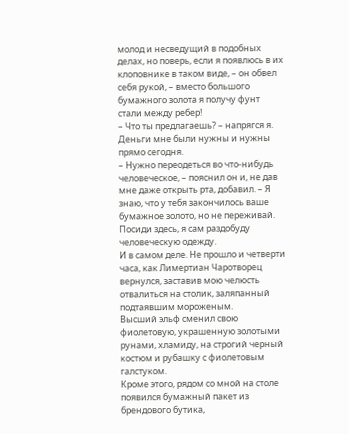молод и несведущий в подобных делах, но поверь, если я появлюсь в их клоповнике в таком виде, – он обвел себя рукой, – вместо большого бумажного золота я получу фунт стали между ребер!
– Что ты предлагаешь? – напрягся я.
Деньги мне были нужны и нужны прямо сегодня.
– Нужно переодеться во что‑нибудь человеческое, – пояснил он и, не дав мне даже открыть рта, добавил. – Я знаю, что у тебя закончилось ваше бумажное золото, но не переживай. Посиди здесь, я сам раздобуду человеческую одежду.
И в самом деле. Не прошло и четверти часа, как Лимертиан Чаротворец вернулся, заставив мою челюсть отвалиться на столик, заляпанный подтаявшим мороженым.
Высший эльф сменил свою фиолетовую, украшенную золотыми рунами, хламиду, на строгий черный костюм и рубашку с фиолетовым галстуком.
Кроме этого, рядом со мной на столе появился бумажный пакет из брендового бутика,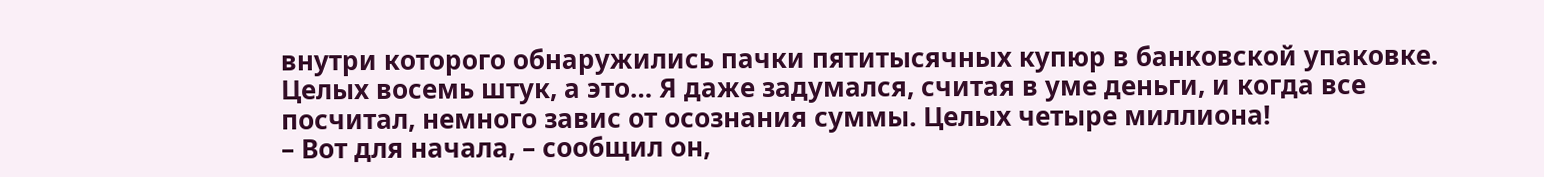внутри которого обнаружились пачки пятитысячных купюр в банковской упаковке. Целых восемь штук, а это… Я даже задумался, считая в уме деньги, и когда все посчитал, немного завис от осознания суммы. Целых четыре миллиона!
– Вот для начала, – сообщил он,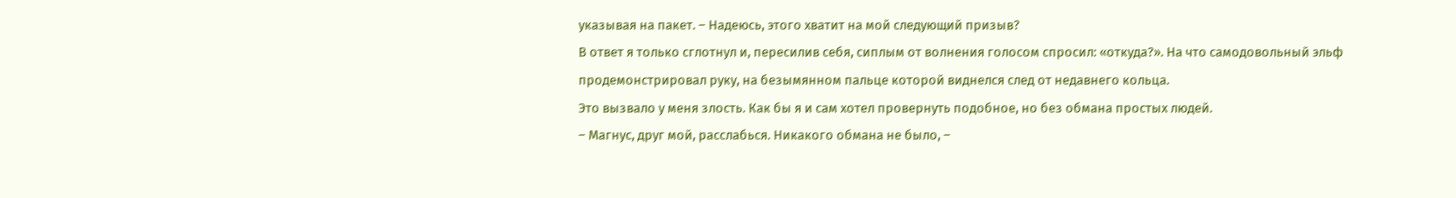указывая на пакет. – Надеюсь, этого хватит на мой следующий призыв?
В ответ я только сглотнул и, пересилив себя, сиплым от волнения голосом спросил: «откуда?». На что самодовольный эльф продемонстрировал руку, на безымянном пальце которой виднелся след от недавнего кольца.
Это вызвало у меня злость. Как бы я и сам хотел провернуть подобное, но без обмана простых людей.
– Магнус, друг мой, расслабься. Никакого обмана не было, –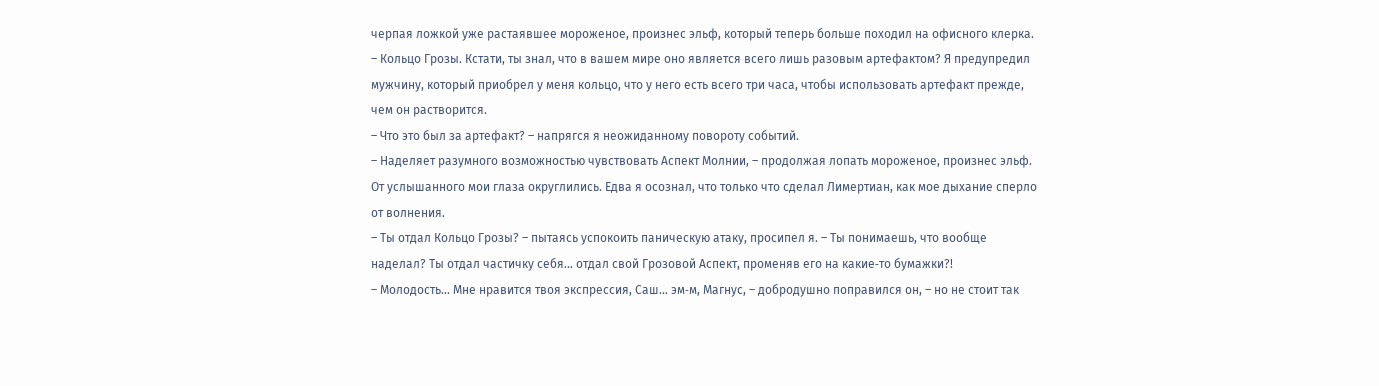черпая ложкой уже растаявшее мороженое, произнес эльф, который теперь больше походил на офисного клерка. – Кольцо Грозы. Кстати, ты знал, что в вашем мире оно является всего лишь разовым артефактом? Я предупредил мужчину, который приобрел у меня кольцо, что у него есть всего три часа, чтобы использовать артефакт прежде, чем он растворится.
– Что это был за артефакт? – напрягся я неожиданному повороту событий.
– Наделяет разумного возможностью чувствовать Аспект Молнии, – продолжая лопать мороженое, произнес эльф.
От услышанного мои глаза округлились. Едва я осознал, что только что сделал Лимертиан, как мое дыхание сперло от волнения.
– Ты отдал Кольцо Грозы? – пытаясь успокоить паническую атаку, просипел я. – Ты понимаешь, что вообще наделал? Ты отдал частичку себя… отдал свой Грозовой Аспект, променяв его на какие‑то бумажки?!
– Молодость… Мне нравится твоя экспрессия, Саш… эм‑м, Магнус, – добродушно поправился он, – но не стоит так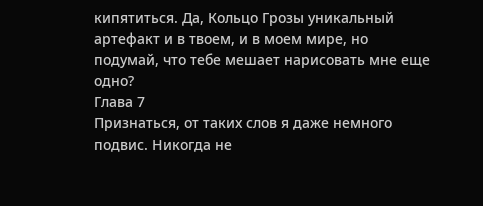кипятиться. Да, Кольцо Грозы уникальный артефакт и в твоем, и в моем мире, но подумай, что тебе мешает нарисовать мне еще одно?
Глава 7
Признаться, от таких слов я даже немного подвис. Никогда не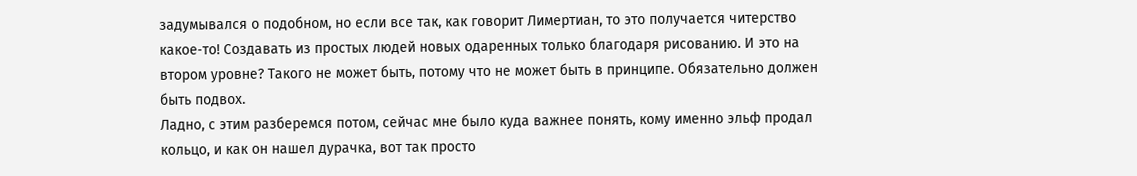задумывался о подобном, но если все так, как говорит Лимертиан, то это получается читерство какое‑то! Создавать из простых людей новых одаренных только благодаря рисованию. И это на втором уровне? Такого не может быть, потому что не может быть в принципе. Обязательно должен быть подвох.
Ладно, с этим разберемся потом, сейчас мне было куда важнее понять, кому именно эльф продал кольцо, и как он нашел дурачка, вот так просто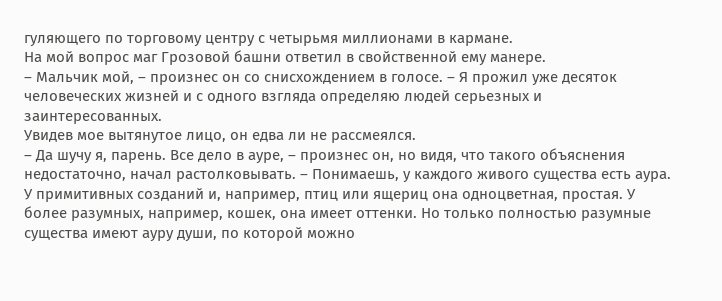гуляющего по торговому центру с четырьмя миллионами в кармане.
На мой вопрос маг Грозовой башни ответил в свойственной ему манере.
– Мальчик мой, – произнес он со снисхождением в голосе. – Я прожил уже десяток человеческих жизней и с одного взгляда определяю людей серьезных и заинтересованных.
Увидев мое вытянутое лицо, он едва ли не рассмеялся.
– Да шучу я, парень. Все дело в ауре, – произнес он, но видя, что такого объяснения недостаточно, начал растолковывать. – Понимаешь, у каждого живого существа есть аура. У примитивных созданий и, например, птиц или ящериц она одноцветная, простая. У более разумных, например, кошек, она имеет оттенки. Но только полностью разумные существа имеют ауру души, по которой можно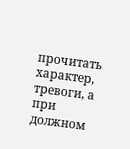прочитать характер, тревоги, а при должном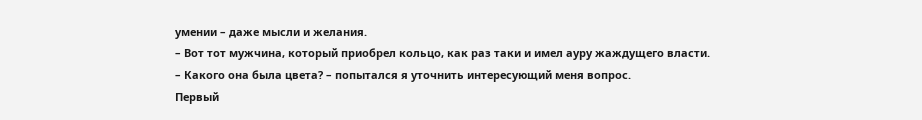умении – даже мысли и желания.
– Вот тот мужчина, который приобрел кольцо, как раз таки и имел ауру жаждущего власти.
– Какого она была цвета? – попытался я уточнить интересующий меня вопрос.
Первый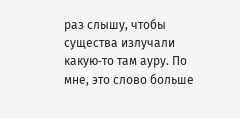раз слышу, чтобы существа излучали какую‑то там ауру. По мне, это слово больше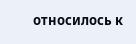относилось к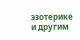эзотерике и другим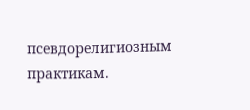псевдорелигиозным практикам.